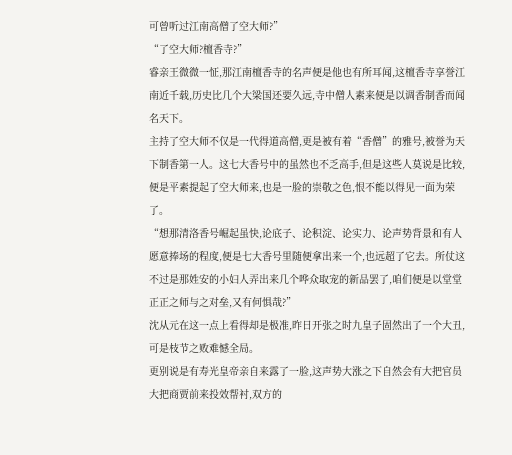可曾听过江南高僧了空大师?”
“了空大师?檀香寺?”
睿亲王微微一怔,那江南檀香寺的名声便是他也有所耳闻,这檀香寺享誉江南近千载,历史比几个大梁国还要久远,寺中僧人素来便是以调香制香而闻名天下。
主持了空大师不仅是一代得道高僧,更是被有着“香僧”的雅号,被誉为天下制香第一人。这七大香号中的虽然也不乏高手,但是这些人莫说是比较,便是平素提起了空大师来,也是一脸的崇敬之色,恨不能以得见一面为荣了。
“想那清洛香号崛起虽快,论底子、论积淀、论实力、论声势背景和有人愿意捧场的程度,便是七大香号里随便拿出来一个,也远超了它去。所仗这不过是那姓安的小妇人弄出来几个哗众取宠的新品罢了,咱们便是以堂堂正正之师与之对垒,又有何惧哉?”
沈从元在这一点上看得却是极准,昨日开张之时九皇子固然出了一个大丑,可是枝节之败难憾全局。
更别说是有寿光皇帝亲自来露了一脸,这声势大涨之下自然会有大把官员大把商贾前来投效帮衬,双方的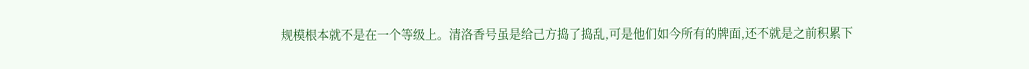规模根本就不是在一个等级上。清洛香号虽是给己方捣了捣乱,可是他们如今所有的牌面,还不就是之前积累下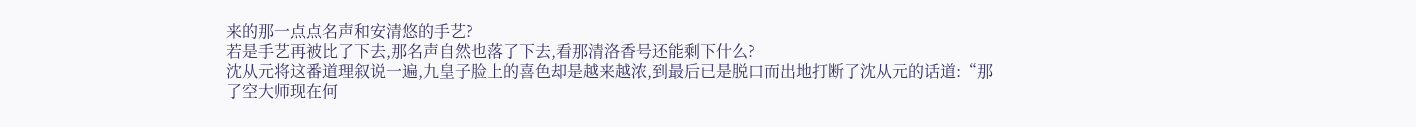来的那一点点名声和安清悠的手艺?
若是手艺再被比了下去,那名声自然也落了下去,看那清洛香号还能剩下什么?
沈从元将这番道理叙说一遍,九皇子脸上的喜色却是越来越浓,到最后已是脱口而出地打断了沈从元的话道:“那了空大师现在何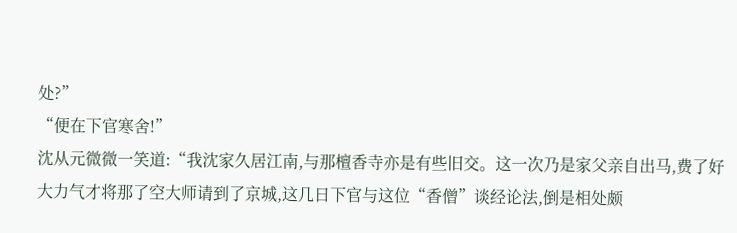处?”
“便在下官寒舍!”
沈从元微微一笑道:“我沈家久居江南,与那檀香寺亦是有些旧交。这一次乃是家父亲自出马,费了好大力气才将那了空大师请到了京城,这几日下官与这位“香僧”谈经论法,倒是相处颇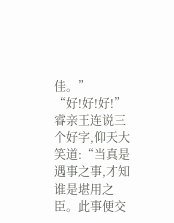佳。”
“好!好!好!”
睿亲王连说三个好字,仰天大笑道:“当真是遇事之事,才知谁是堪用之臣。此事便交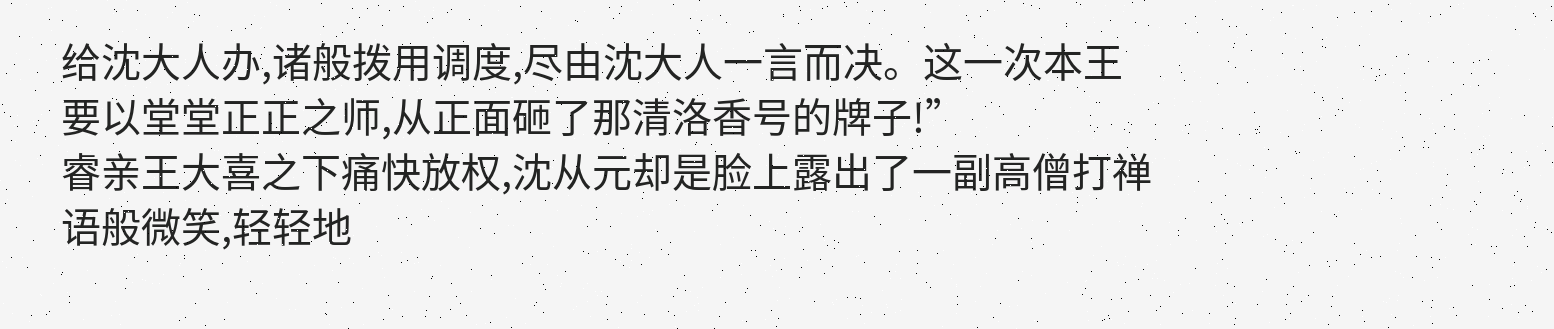给沈大人办,诸般拨用调度,尽由沈大人一言而决。这一次本王要以堂堂正正之师,从正面砸了那清洛香号的牌子!”
睿亲王大喜之下痛快放权,沈从元却是脸上露出了一副高僧打禅语般微笑,轻轻地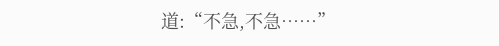道:“不急,不急……”